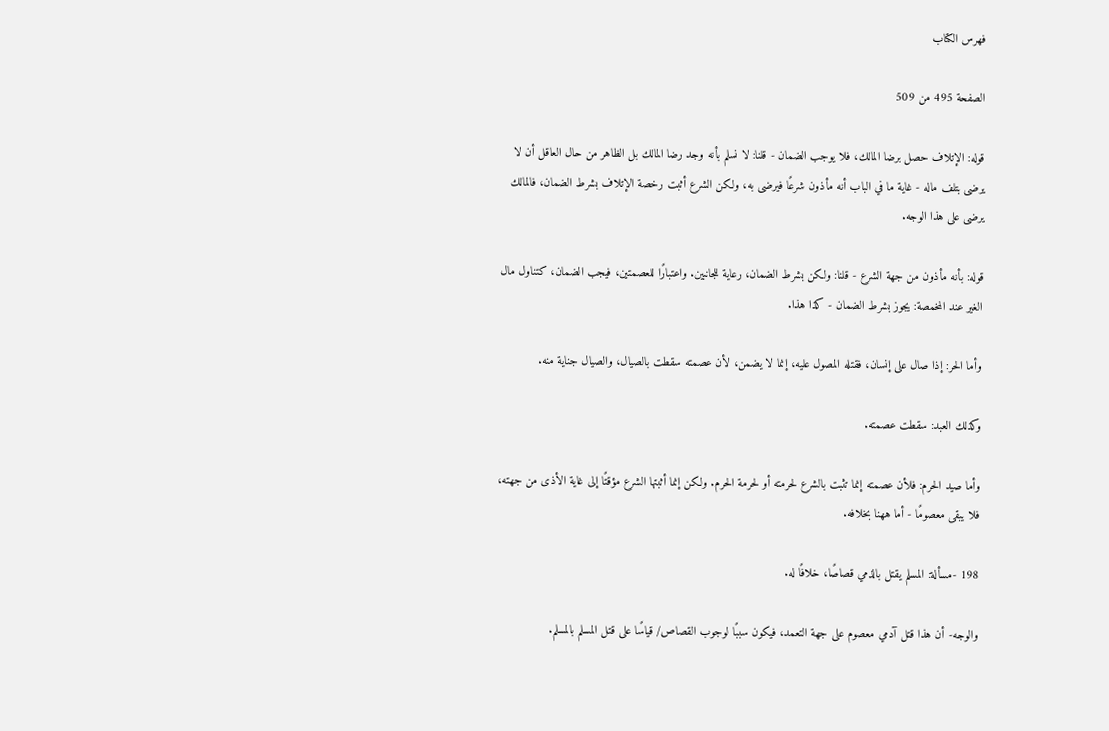فهرس الكتاب

الصفحة 495 من 509

قوله: الإتلاف حصل برضا المالك، فلا يوجب الضمان - قلنا: لا نسلم بأنه وجد رضا المالك بل الظاهر من حال العاقل أن لا يرضى بتلف ماله - غاية ما في الباب أنه مأذون شرعًا فيرضى به، ولكن الشرع أثبت رخصة الإتلاف بشرط الضمان، فالمالك يرضى على هذا الوجه.

قوله: بأنه مأذون من جهة الشرع - قلنا: ولكن بشرط الضمان، رعاية للجانبين. واعتبارًا للعصمتين، فيجب الضمان، كتناول مال الغير عند المخمصة: يجوز بشرط الضمان - كذا هذا.

وأما الحر: إذا صال على إنسان، فقتله المصول عليه، إنما لا يضمن، لأن عصمته سقطت بالصيال، والصيال جناية منه.

وكذلك العبد: سقطت عصمته.

وأما صيد الحرم: فلأن عصمته إنما تثبت بالشرع لحرمته أو لحرمة الحرم. ولكن إنما أثبتها الشرع مؤقتًا إلى غاية الأذى من جهته، فلا يبقى معصومًا - أما ههنا بخلافه.

198 -مسألة: المسلم يقتل بالذمي قصاصًا، خلافًا له.

والوجه- أن هذا قتل آدمي معصوم على جهة التعمد، فيكون سببًا لوجوب القصاص/ قياسًا على قتل المسلم بالمسلم.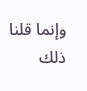وإنما قلنا ذلك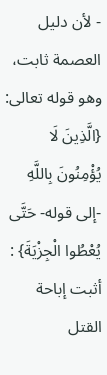- لأن دليل العصمة ثابت، وهو قوله تعالى: {الَّذِينَ لَا يُؤْمِنُونَ بِاللَّهِ -إلى قوله- حَتَّى يُعْطُوا الْجِزْيَةَ} : أثبت إباحة القتل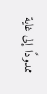ممدودًا إلى غاية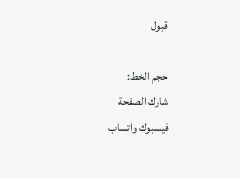قبول

حجم الخط:
شارك الصفحة
فيسبوك واتساب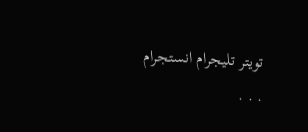تويتر تليجرام انستجرام
. . .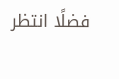فضلًا انتظر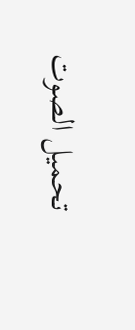تحميل الصوت